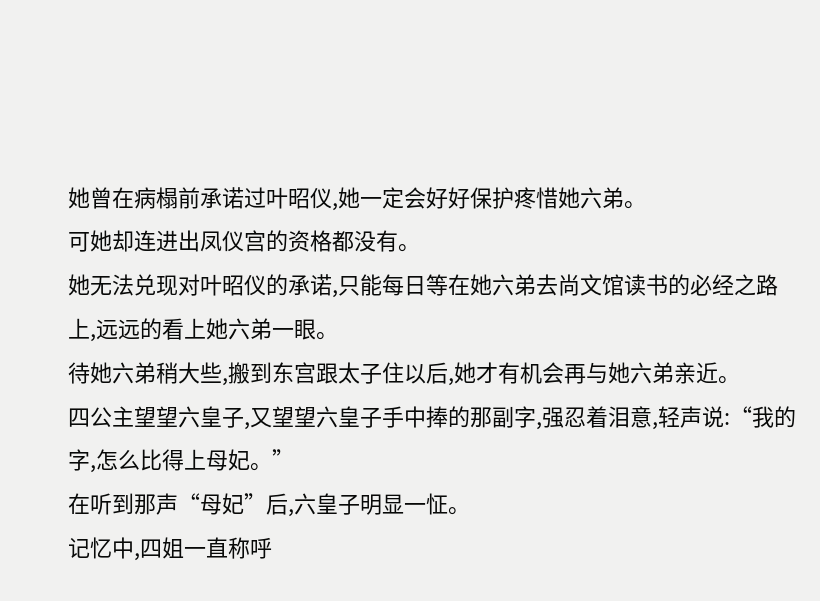她曾在病榻前承诺过叶昭仪,她一定会好好保护疼惜她六弟。
可她却连进出凤仪宫的资格都没有。
她无法兑现对叶昭仪的承诺,只能每日等在她六弟去尚文馆读书的必经之路上,远远的看上她六弟一眼。
待她六弟稍大些,搬到东宫跟太子住以后,她才有机会再与她六弟亲近。
四公主望望六皇子,又望望六皇子手中捧的那副字,强忍着泪意,轻声说:“我的字,怎么比得上母妃。”
在听到那声“母妃”后,六皇子明显一怔。
记忆中,四姐一直称呼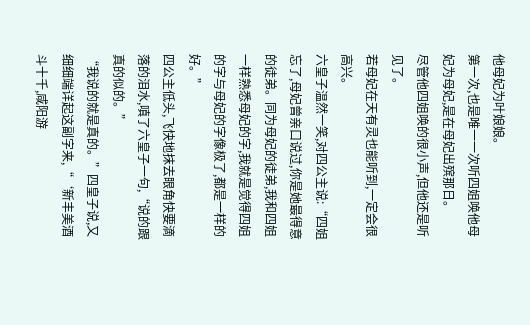他母妃为叶娘娘。
第一次,也是唯一一次听四姐唤他母妃为母妃,是在母妃出殡那日。
尽管他四姐唤的很小声,但他还是听见了。
若母妃在天有灵也能听到,一定会很高兴。
六皇子温然一笑,对四公主说:“四姐忘了,母妃曾亲口说过,你是她最得意的徒弟。同为母妃的徒弟,我和四姐一样熟悉母妃的字,我就是觉得四姐的字与母妃的字像极了,都是一样的好。”
四公主低头,飞快地抹去眼角快要滴落的泪水,嗔了六皇子一句,“说的跟真的似的。”
“我说的就是真的。”四皇子说,又细细端详起这副字来,“‘新丰美酒斗十千,咸阳游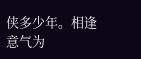侠多少年。相逢意气为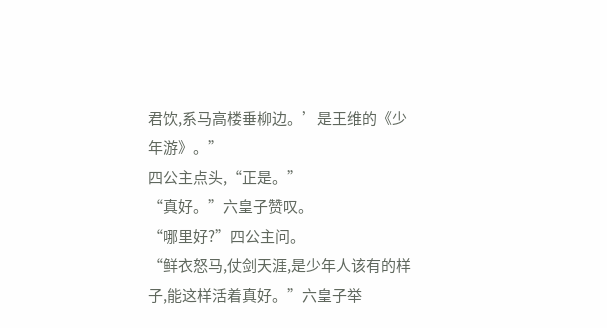君饮,系马高楼垂柳边。’是王维的《少年游》。”
四公主点头,“正是。”
“真好。”六皇子赞叹。
“哪里好?”四公主问。
“鲜衣怒马,仗剑天涯,是少年人该有的样子,能这样活着真好。”六皇子举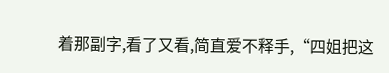着那副字,看了又看,简直爱不释手,“四姐把这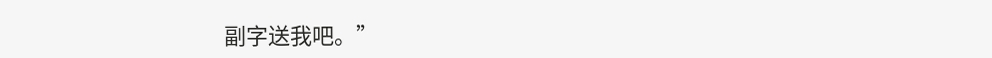副字送我吧。”